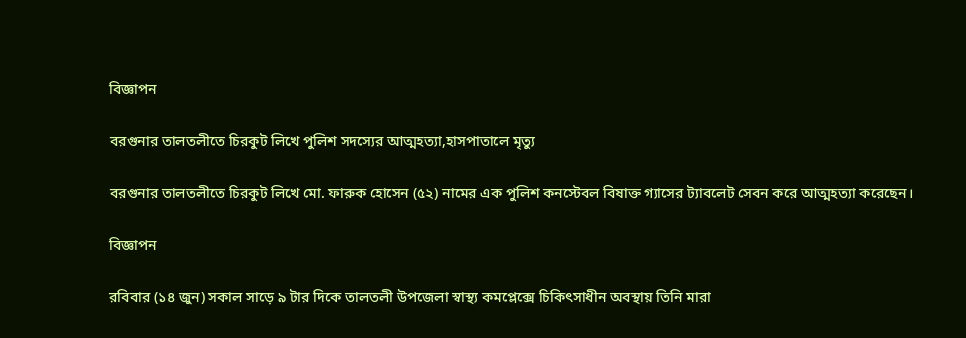বিজ্ঞাপন

বরগুনার তালতলীতে চিরকুট লিখে পুলিশ সদস্যের আত্মহত্যা,হাসপাতালে মৃত্যু

বরগুনার তালতলীতে চিরকুট লিখে মো. ফারুক হোসেন (৫২) নামের এক পুলিশ কনস্টেবল বিষাক্ত গ্যাসের ট্যাবলেট সেবন করে আত্মহত্যা করেছেন।

বিজ্ঞাপন

রবিবার (১৪ জুন) সকাল সাড়ে ৯ টার দিকে তালতলী উপজেলা স্বাস্থ্য কমপ্লেক্সে চিকিৎসাধীন অবস্থায় তিনি মারা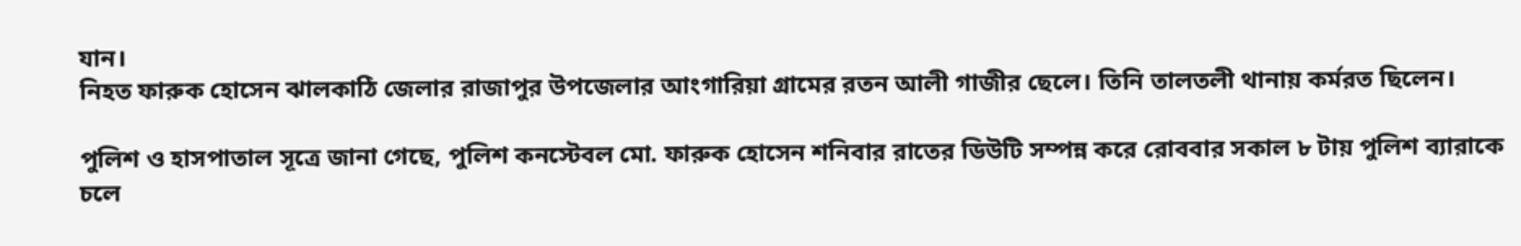যান।
নিহত ফারুক হোসেন ঝালকাঠি জেলার রাজাপুর উপজেলার আংগারিয়া গ্রামের রতন আলী গাজীর ছেলে। তিনি তালতলী থানায় কর্মরত ছিলেন।

পুলিশ ও হাসপাতাল সূত্রে জানা গেছে, পুলিশ কনস্টেবল মো. ফারুক হোসেন শনিবার রাতের ডিউটি সম্পন্ন করে রোববার সকাল ৮ টায় পুলিশ ব্যারাকে চলে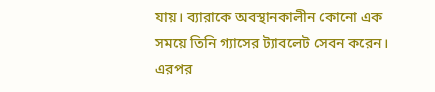যায়। ব্যারাকে অবস্থানকালীন কোনো এক সময়ে তিনি গ্যাসের ট্যাবলেট সেবন করেন। এরপর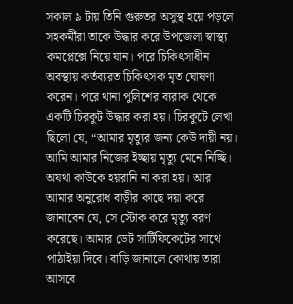সকাল ৯ টায় তিনি গুরুতর অসুস্থ হয়ে পড়লে সহকর্মীরা তাকে উদ্ধার করে উপজেলা স্বাস্থ্য কমপ্লেক্সে নিয়ে যান। পরে চিকিৎসাধীন অবস্থায় কর্তব্যরত চিকিৎসক মৃত ঘোষণা করেন। পরে থানা পুলিশের ব্যরাক থেকে একটি চিরকুট উদ্ধার করা হয়। চিরকুটে লেখা ছিলো যে, “আমার মৃত্যুর জন্য কেউ দায়ী নয়। আমি আমার নিজের ইচ্ছায় মৃত্যু মেনে নিচ্ছি। অযথা কাউকে হয়রানি না করা হয়। আর আমার অনুরোধ বাড়ীর কাছে দয়া করে জানাবেন যে, সে স্টোক করে মৃত্যু বরণ করেছে। আমার ডেট সার্টিফিকেটের সাথে পাঠাইয়া দিবে। বাড়ি জানালে কোথায় তারা আসবে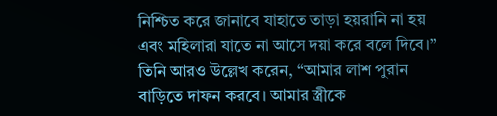নিশ্চিত করে জানাবে যাহাতে তাড়া হয়রানি না হয় এবং মহিলারা যাতে না আসে দয়া করে বলে দিবে।” তিনি আরও উল্লেখ করেন, “আমার লাশ পুরান বাড়িতে দাফন করবে। আমার স্ত্রীকে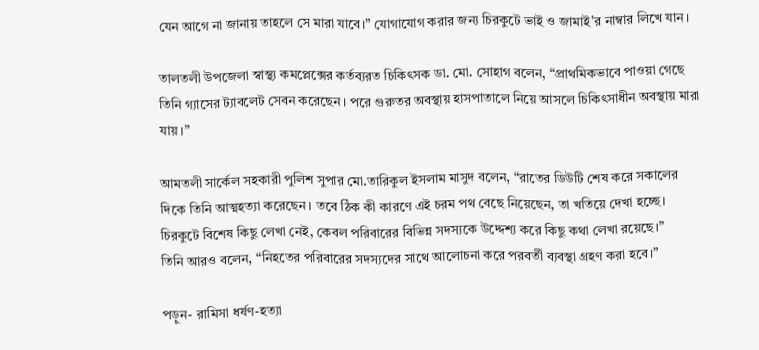যেন আগে না জানায় তাহলে সে মারা যাবে।” যোগাযোগ করার জন্য চিরকুটে ভাই ও জামাই’র নাম্বার লিখে যান।

তালতলী উপজেলা স্বাস্থ্য কমপ্লেক্সের কর্তব্যরত চিকিৎসক ডা. মো. সোহাগ বলেন, “প্রাথমিকভাবে পাওয়া গেছে তিনি গ্যাসের ট্যাবলেট সেবন করেছেন। পরে গুরুতর অবস্থায় হাসপাতালে নিয়ে আসলে চিকিৎসাধীন অবস্থায় মারা যায়।”

আমতলী সার্কেল সহকারী পুলিশ সুপার মো.তারিকুল ইসলাম মাসুদ বলেন, “রাতের ডিউটি শেষ করে সকালের দিকে তিনি আত্মহত্যা করেছেন। তবে ঠিক কী কারণে এই চরম পথ বেছে নিয়েছেন, তা খতিয়ে দেখা হচ্ছে। চিরকুটে বিশেষ কিছু লেখা নেই, কেবল পরিবারের বিভিন্ন সদস্যকে উদ্দেশ্য করে কিছু কথা লেখা রয়েছে।”
তিনি আরও বলেন, “নিহতের পরিবারের সদস্যদের সাথে আলোচনা করে পরবর্তী ব্যবস্থা গ্রহণ করা হবে।”

পড়ুন- রামিসা ধর্ষণ-হত্যা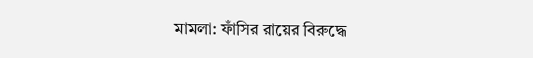মামলা: ফাঁসির রায়ের বিরুদ্ধে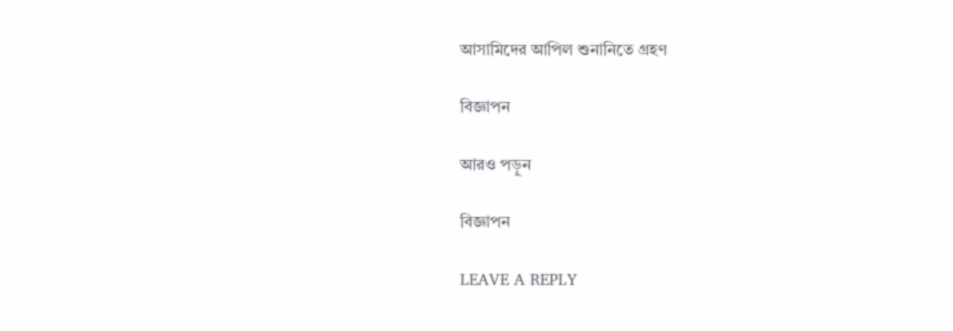আসামিদের আপিল শুনানিতে গ্রহণ

বিজ্ঞাপন

আরও পড়ুন

বিজ্ঞাপন

LEAVE A REPLY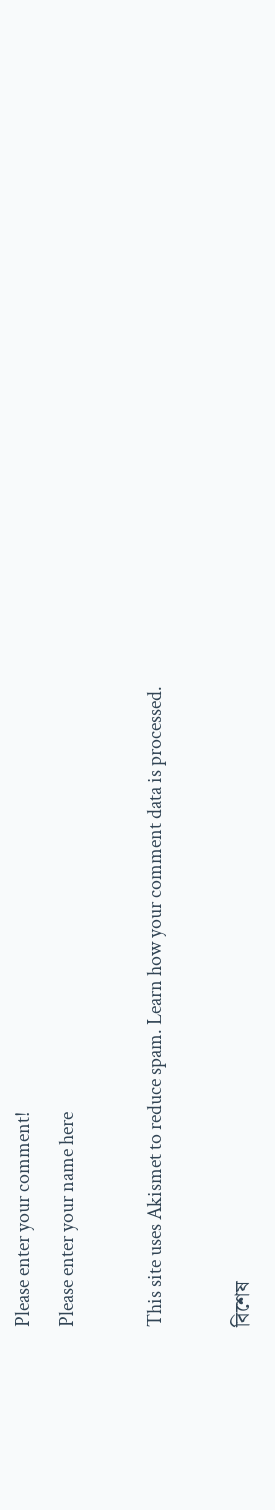Please enter your comment!
Please enter your name here

This site uses Akismet to reduce spam. Learn how your comment data is processed.

বিশেষ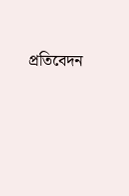প্রতিবেদন